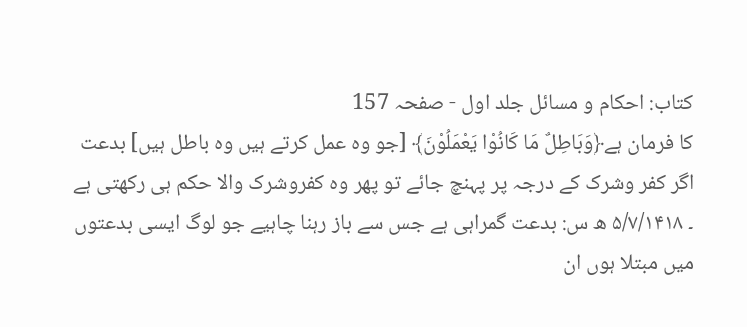کتاب: احکام و مسائل جلد اول - صفحہ 157
کا فرمان ہے﴿وَبَاطِلٌ مَا کَانُوْا یَعْمَلُوْنَ﴾ [جو وہ عمل کرتے ہیں وہ باطل ہیں] بدعت اگر کفر وشرک کے درجہ پر پہنچ جائے تو پھر وہ کفروشرک والا حکم ہی رکھتی ہے ۔ ۵/۷/۱۴۱۸ ھ س: بدعت گمراہی ہے جس سے باز رہنا چاہیے جو لوگ ایسی بدعتوں میں مبتلا ہوں ان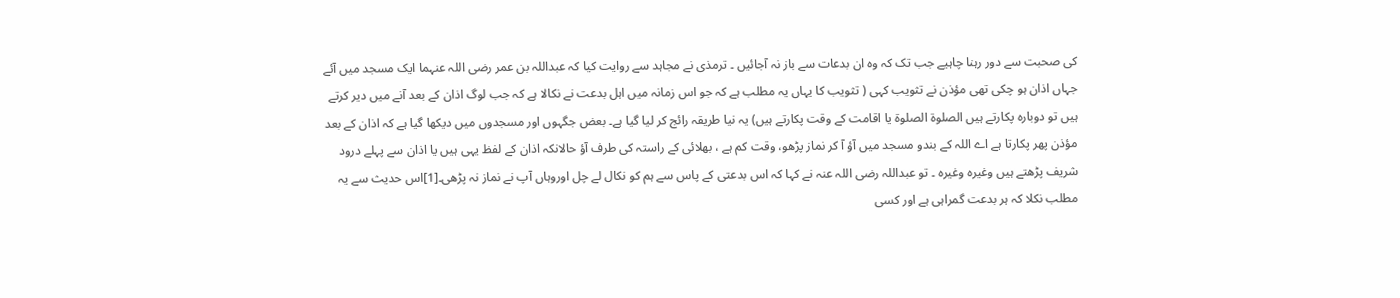کی صحبت سے دور رہنا چاہیے جب تک کہ وہ ان بدعات سے باز نہ آجائیں ۔ ترمذی نے مجاہد سے روایت کیا کہ عبداللہ بن عمر رضی اللہ عنہما ایک مسجد میں آئے جہاں اذان ہو چکی تھی مؤذن نے تثویب کہی ( تثویب کا یہاں یہ مطلب ہے کہ جو اس زمانہ میں اہل بدعت نے نکالا ہے کہ جب لوگ اذان کے بعد آنے میں دیر کرتے ہیں تو دوبارہ پکارتے ہیں الصلوۃ الصلوۃ یا اقامت کے وقت پکارتے ہیں) یہ نیا طریقہ رائج کر لیا گیا ہے۔ بعض جگہوں اور مسجدوں میں دیکھا گیا ہے کہ اذان کے بعد مؤذن پھر پکارتا ہے اے اللہ کے بندو مسجد میں آؤ آ کر نماز پڑھو، وقت کم ہے ، بھلائی کے راستہ کی طرف آؤ حالانکہ اذان کے لفظ یہی ہیں یا اذان سے پہلے درود شریف پڑھتے ہیں وغیرہ وغیرہ ۔ تو عبداللہ رضی اللہ عنہ نے کہا کہ اس بدعتی کے پاس سے ہم کو نکال لے چل اوروہاں آپ نے نماز نہ پڑھی۔[1]اس حدیث سے یہ مطلب نکلا کہ ہر بدعت گمراہی ہے اور کسی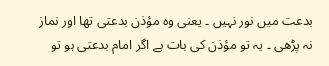بدعت میں نور نہیں ۔ یعنی وہ مؤذن بدعتی تھا اور نماز نہ پڑھی ۔ یہ تو مؤذن کی بات ہے اگر امام بدعتی ہو تو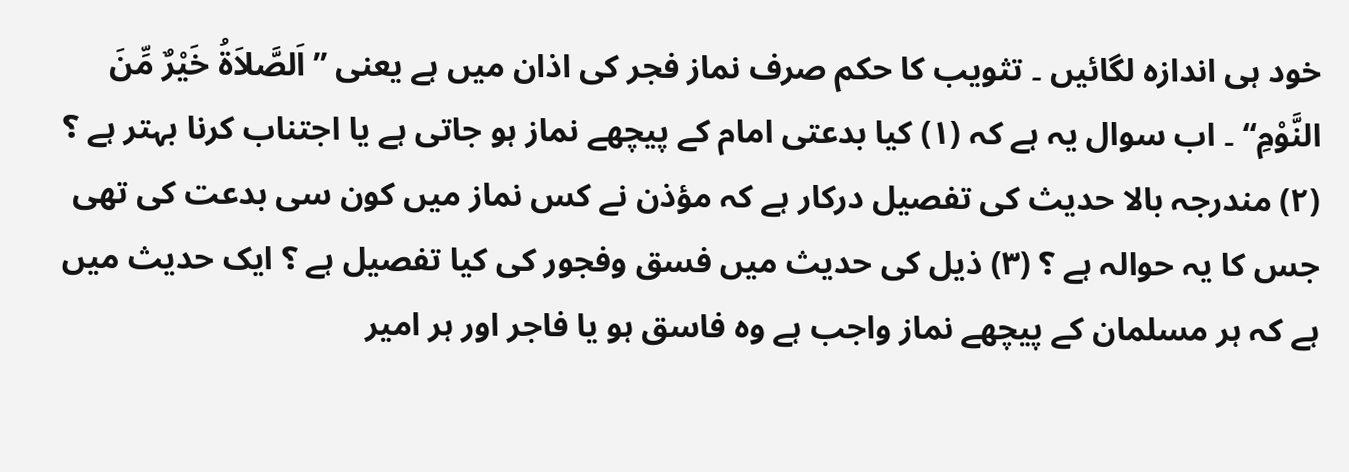خود ہی اندازہ لگائیں ۔ تثویب کا حکم صرف نماز فجر کی اذان میں ہے یعنی ’’اَلصَّلاَۃُ خَیْرٌ مِّنَ النَّوْمِ‘‘ ۔ اب سوال یہ ہے کہ (۱) کیا بدعتی امام کے پیچھے نماز ہو جاتی ہے یا اجتناب کرنا بہتر ہے ؟ (۲) مندرجہ بالا حدیث کی تفصیل درکار ہے کہ مؤذن نے کس نماز میں کون سی بدعت کی تھی جس کا یہ حوالہ ہے ؟ (۳) ذیل کی حدیث میں فسق وفجور کی کیا تفصیل ہے ؟ ایک حدیث میں ہے کہ ہر مسلمان کے پیچھے نماز واجب ہے وہ فاسق ہو یا فاجر اور ہر امیر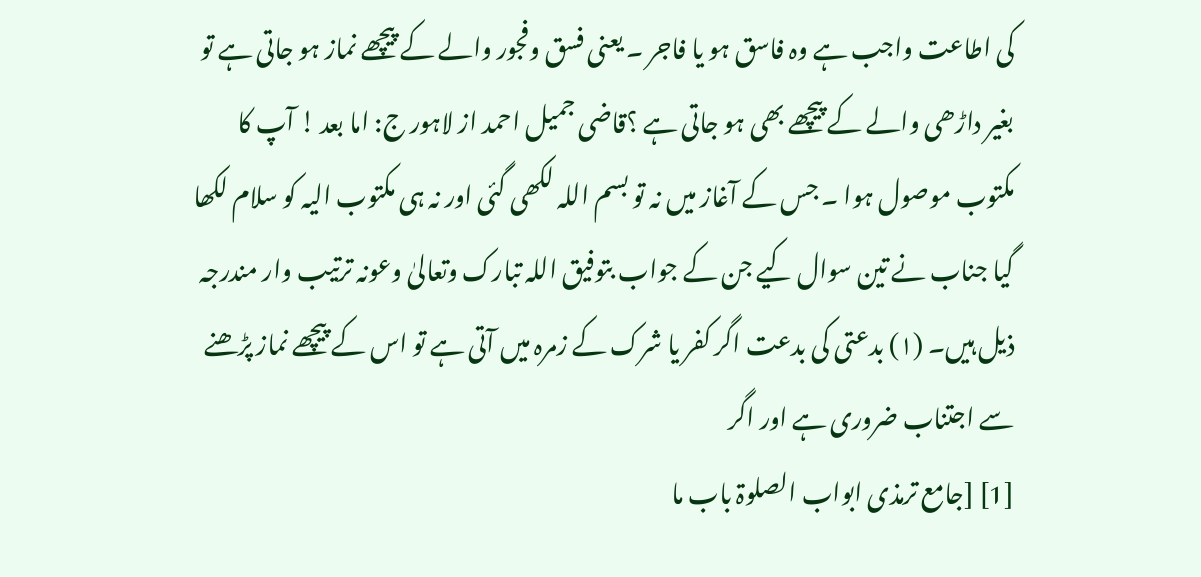کی اطاعت واجب ہے وہ فاسق ہو یا فاجر ۔ یعنی فسق وفجور والے کے پیچھے نماز ہو جاتی ہے تو بغیر داڑھی والے کے پیچھے بھی ہو جاتی ہے ؟قاضی جمیل احمد از لاہور ج: اما بعد ! آپ کا مکتوب موصول ہوا ۔ جس کے آغاز میں نہ تو بسم اللہ لکھی گئی اور نہ ہی مکتوب الیہ کو سلام لکھا گیا جناب نے تین سوال کیے جن کے جواب بتوفیق اللہ تبارک وتعالیٰ وعونہ ترتیب وار مندرجہ ذیل ہیں۔ (۱) بدعتی کی بدعت اگر کفر یا شرک کے زمرہ میں آتی ہے تو اس کے پیچھے نماز پڑھنے سے اجتناب ضروری ہے اور اگر
[1] [جامع ترمذی ابواب الصلوۃ باب ما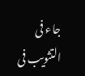جاء فی التثویب فی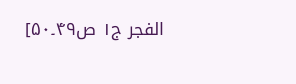الفجر ج۱ ص۴۹۔۵۰]